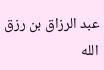عبد الرزاق بن رزق الله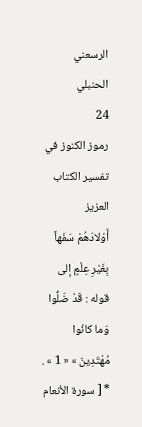الرسعني الحنبلي
24
رموز الكنوز في تفسير الكتاب العزيز
أَوْلادَهُمْ سَفَهاً بِغَيْرِ عِلْمٍ إلى قوله : قَدْ ضَلُّوا وَما كانُوا مُهْتَدِينَ » « 1 » . * [ سورة الأنعام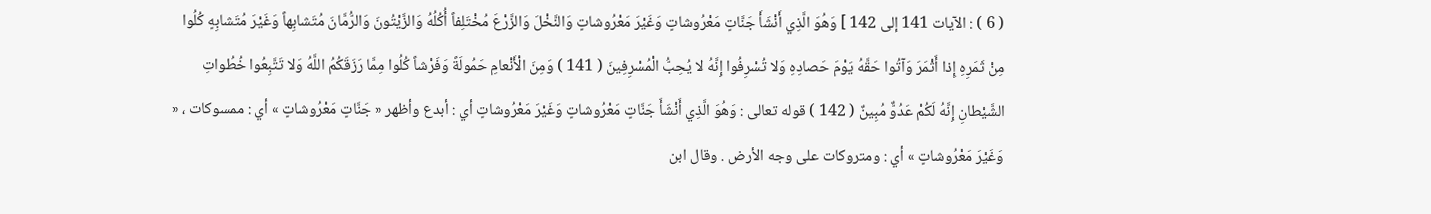( 6 ) : الآيات 141 إلى 142 ] وَهُوَ الَّذِي أَنْشَأَ جَنَّاتٍ مَعْرُوشاتٍ وَغَيْرَ مَعْرُوشاتٍ وَالنَّخْلَ وَالزَّرْعَ مُخْتَلِفاً أُكُلُهُ وَالزَّيْتُونَ وَالرُّمَّانَ مُتَشابِهاً وَغَيْرَ مُتَشابِهٍ كُلُوا مِنْ ثَمَرِهِ إِذا أَثْمَرَ وَآتُوا حَقَّهُ يَوْمَ حَصادِهِ وَلا تُسْرِفُوا إِنَّهُ لا يُحِبُّ الْمُسْرِفِينَ ( 141 ) وَمِنَ الْأَنْعامِ حَمُولَةً وَفَرْشاً كُلُوا مِمَّا رَزَقَكُمُ اللَّهُ وَلا تَتَّبِعُوا خُطُواتِ الشَّيْطانِ إِنَّهُ لَكُمْ عَدُوٌّ مُبِينٌ ( 142 ) قوله تعالى : وَهُوَ الَّذِي أَنْشَأَ جَنَّاتٍ مَعْرُوشاتٍ وَغَيْرَ مَعْرُوشاتٍ أي : أبدع وأظهر « جَنَّاتٍ مَعْرُوشاتٍ » أي : ممسوكات ، « وَغَيْرَ مَعْرُوشاتٍ » أي : ومتروكات على وجه الأرض . وقال ابن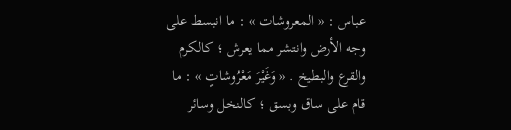عباس : « المعروشات » : ما انبسط على وجه الأرض وانتشر مما يعرش ؛ كالكرم والقرع والبطيخ . « وَغَيْرَ مَعْرُوشاتٍ » : ما قام على ساق وبسق ؛ كالنخل وسائر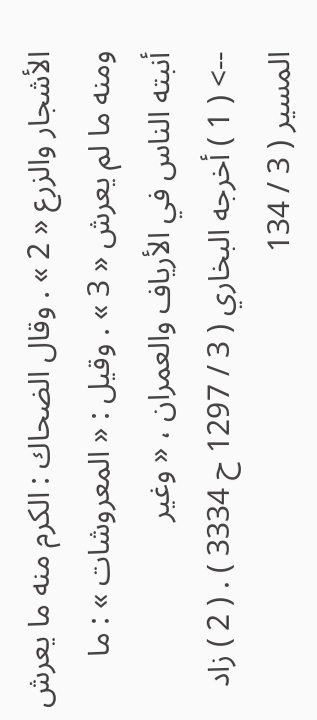الأشجار والزرع « 2 » . وقال الضحاك : الكرم منه ما يعرش ومنه ما لم يعرش « 3 » . وقيل : « المعروشات » : ما أنبته الناس في الأرياف والعمران ، « وغير
--> ( 1 ) أخرجه البخاري ( 3 / 1297 ح 3334 ) . ( 2 ) زاد المسير ( 3 / 134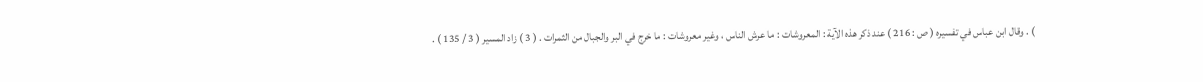) . وقال ابن عباس في تفسيره ( ص : 216 ) عند ذكر هذه الآية : المعروشات : ما عرش الناس ، وغير معروشات : ما خرج في البر والجبال من الثمرات . ( 3 ) زاد المسير ( 3 / 135 ) .